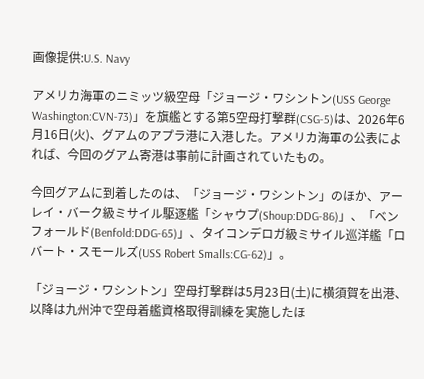画像提供:U.S. Navy

アメリカ海軍のニミッツ級空母「ジョージ・ワシントン(USS George Washington:CVN-73)」を旗艦とする第5空母打撃群(CSG-5)は、2026年6月16日(火)、グアムのアプラ港に入港した。アメリカ海軍の公表によれば、今回のグアム寄港は事前に計画されていたもの。

今回グアムに到着したのは、「ジョージ・ワシントン」のほか、アーレイ・バーク級ミサイル駆逐艦「シャウプ(Shoup:DDG-86)」、「ベンフォールド(Benfold:DDG-65)」、タイコンデロガ級ミサイル巡洋艦「ロバート・スモールズ(USS Robert Smalls:CG-62)」。

「ジョージ・ワシントン」空母打撃群は5月23日(土)に横須賀を出港、以降は九州沖で空母着艦資格取得訓練を実施したほ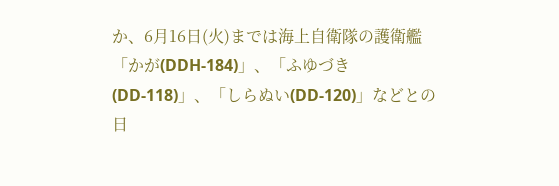か、6月16日(火)までは海上自衛隊の護衛艦「かが(DDH-184)」、「ふゆづき(DD-118)」、「しらぬい(DD-120)」などとの日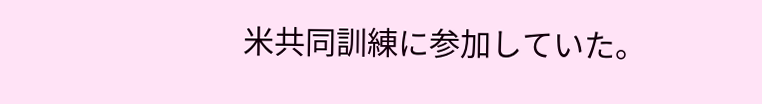米共同訓練に参加していた。